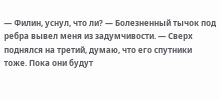— Филин, уснул, что ли? — Болезненный тычок под ребра вывел меня из задумчивости. — Сверх поднялся на третий, думаю, что его спутники тоже. Пока они будут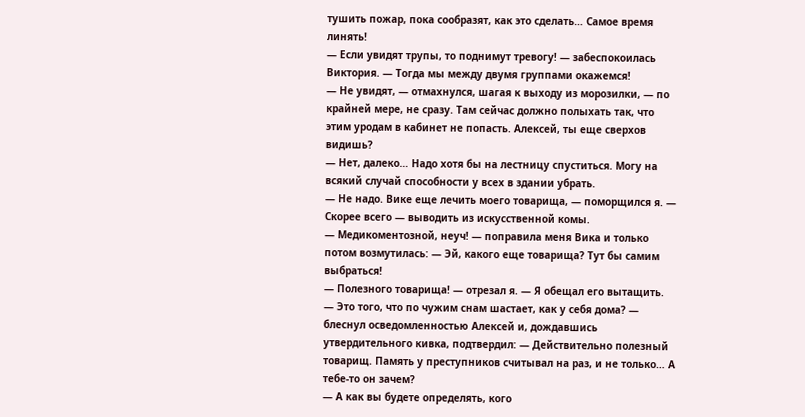тушить пожар, пока сообразят, как это сделать… Самое время линять!
— Если увидят трупы, то поднимут тревогу! — забеспокоилась Виктория. — Тогда мы между двумя группами окажемся!
— Не увидят, — отмахнулся, шагая к выходу из морозилки, — по крайней мере, не сразу. Там сейчас должно полыхать так, что этим уродам в кабинет не попасть. Алексей, ты еще сверхов видишь?
— Нет, далеко… Надо хотя бы на лестницу спуститься. Могу на всякий случай способности у всех в здании убрать.
— Не надо. Вике еще лечить моего товарища, — поморщился я. — Скорее всего — выводить из искусственной комы.
— Медикоментозной, неуч! — поправила меня Вика и только потом возмутилась: — Эй, какого еще товарища? Тут бы самим выбраться!
— Полезного товарища! — отрезал я. — Я обещал его вытащить.
— Это того, что по чужим снам шастает, как у себя дома? — блеснул осведомленностью Алексей и, дождавшись утвердительного кивка, подтвердил: — Действительно полезный товарищ. Память у преступников считывал на раз, и не только… А тебе-то он зачем?
— А как вы будете определять, кого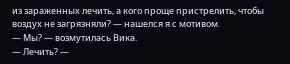из зараженных лечить, а кого проще пристрелить, чтобы воздух не загрязняли? — нашелся я с мотивом.
— Мы? — возмутилась Вика.
— Лечить? —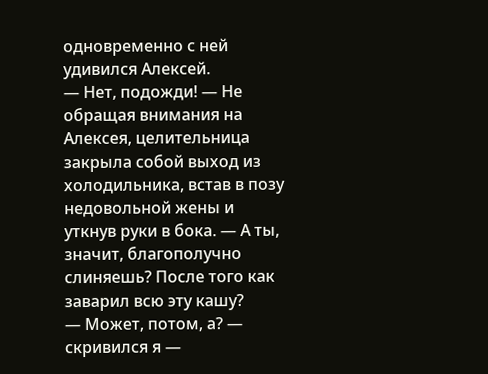одновременно с ней удивился Алексей.
— Нет, подожди! — Не обращая внимания на Алексея, целительница закрыла собой выход из холодильника, встав в позу недовольной жены и уткнув руки в бока. — А ты, значит, благополучно слиняешь? После того как заварил всю эту кашу?
— Может, потом, а? — скривился я —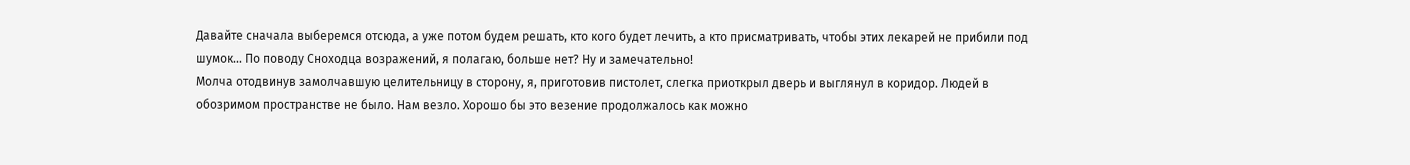Давайте сначала выберемся отсюда, а уже потом будем решать, кто кого будет лечить, а кто присматривать, чтобы этих лекарей не прибили под шумок… По поводу Сноходца возражений, я полагаю, больше нет? Ну и замечательно!
Молча отодвинув замолчавшую целительницу в сторону, я, приготовив пистолет, слегка приоткрыл дверь и выглянул в коридор. Людей в обозримом пространстве не было. Нам везло. Хорошо бы это везение продолжалось как можно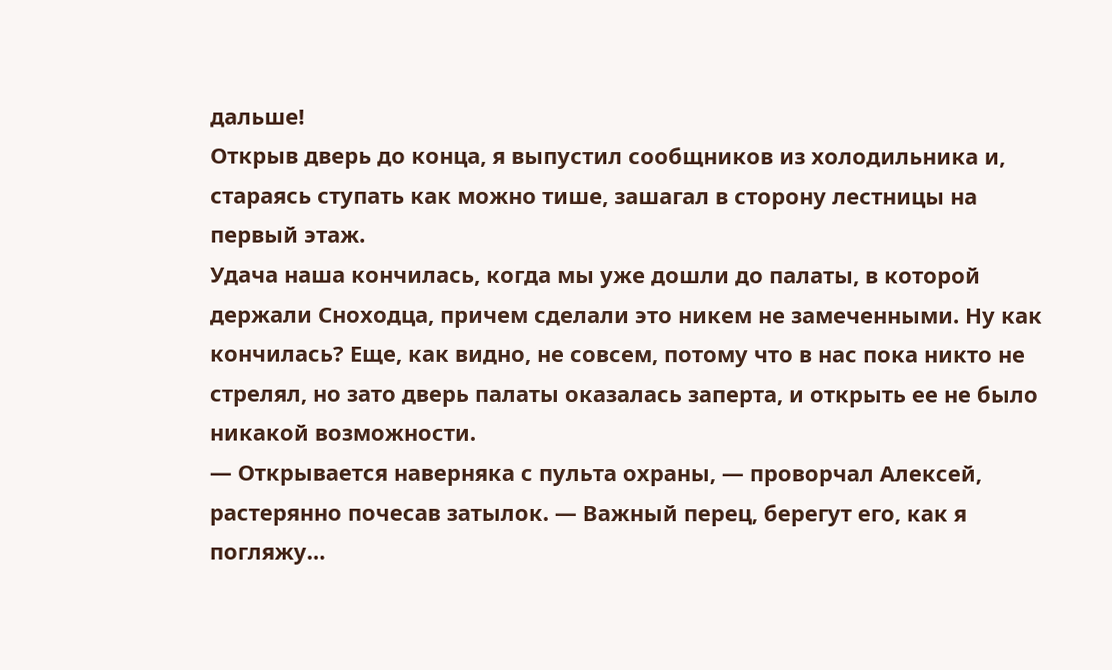дальше!
Открыв дверь до конца, я выпустил сообщников из холодильника и, стараясь ступать как можно тише, зашагал в сторону лестницы на первый этаж.
Удача наша кончилась, когда мы уже дошли до палаты, в которой держали Сноходца, причем сделали это никем не замеченными. Ну как кончилась? Еще, как видно, не совсем, потому что в нас пока никто не стрелял, но зато дверь палаты оказалась заперта, и открыть ее не было никакой возможности.
— Открывается наверняка с пульта охраны, — проворчал Алексей, растерянно почесав затылок. — Важный перец, берегут его, как я погляжу…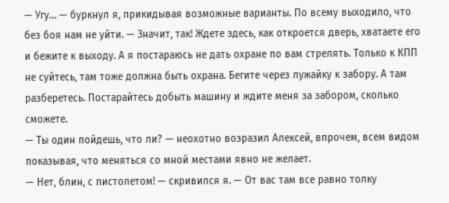— Угу… — буркнул я, прикидывая возможные варианты. По всему выходило, что без боя нам не уйти. — Значит, так! Ждете здесь, как откроется дверь, хватаете его и бежите к выходу. А я постараюсь не дать охране по вам стрелять. Только к КПП не суйтесь, там тоже должна быть охрана. Бегите через лужайку к забору. А там разберетесь. Постарайтесь добыть машину и ждите меня за забором, сколько сможете.
— Ты один пойдешь, что ли? — неохотно возразил Алексей, впрочем, всем видом показывая, что меняться со мной местами явно не желает.
— Нет, блин, с пистолетом! — скривился я. — От вас там все равно толку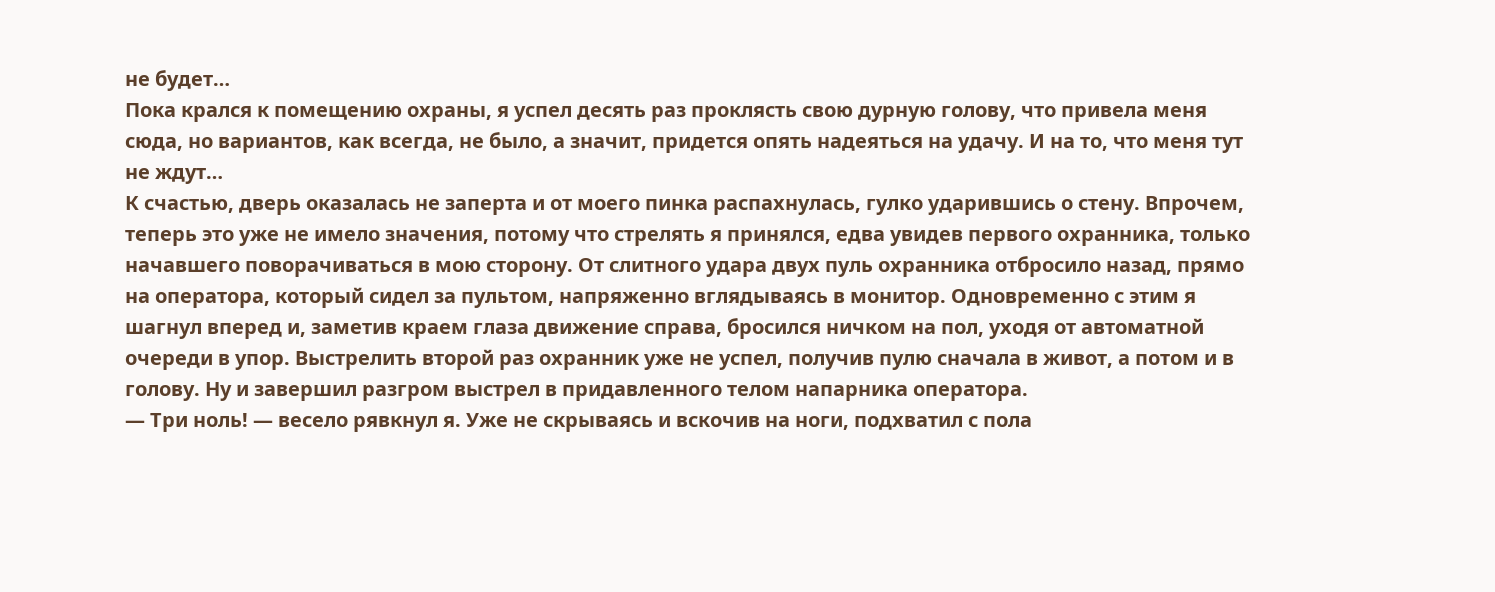не будет…
Пока крался к помещению охраны, я успел десять раз проклясть свою дурную голову, что привела меня сюда, но вариантов, как всегда, не было, а значит, придется опять надеяться на удачу. И на то, что меня тут не ждут…
К счастью, дверь оказалась не заперта и от моего пинка распахнулась, гулко ударившись о стену. Впрочем, теперь это уже не имело значения, потому что стрелять я принялся, едва увидев первого охранника, только начавшего поворачиваться в мою сторону. От слитного удара двух пуль охранника отбросило назад, прямо на оператора, который сидел за пультом, напряженно вглядываясь в монитор. Одновременно с этим я шагнул вперед и, заметив краем глаза движение справа, бросился ничком на пол, уходя от автоматной очереди в упор. Выстрелить второй раз охранник уже не успел, получив пулю сначала в живот, а потом и в голову. Ну и завершил разгром выстрел в придавленного телом напарника оператора.
— Три ноль! — весело рявкнул я. Уже не скрываясь и вскочив на ноги, подхватил с пола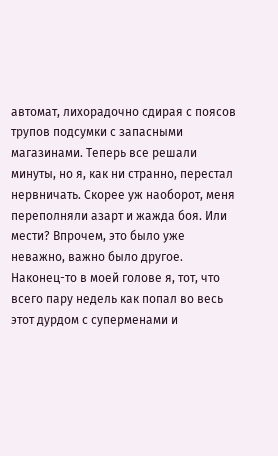автомат, лихорадочно сдирая с поясов трупов подсумки с запасными магазинами. Теперь все решали минуты, но я, как ни странно, перестал нервничать. Скорее уж наоборот, меня переполняли азарт и жажда боя. Или мести? Впрочем, это было уже неважно, важно было другое. Наконец-то в моей голове я, тот, что всего пару недель как попал во весь этот дурдом с суперменами и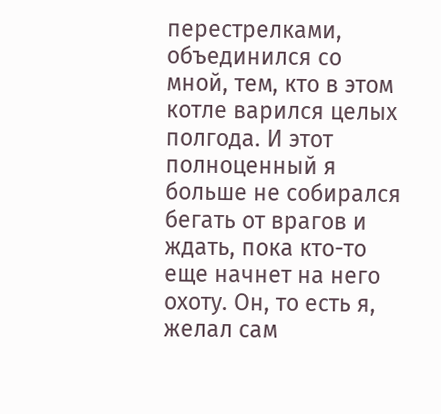перестрелками, объединился со мной, тем, кто в этом котле варился целых полгода. И этот полноценный я больше не собирался бегать от врагов и ждать, пока кто-то еще начнет на него охоту. Он, то есть я, желал сам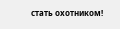стать охотником!